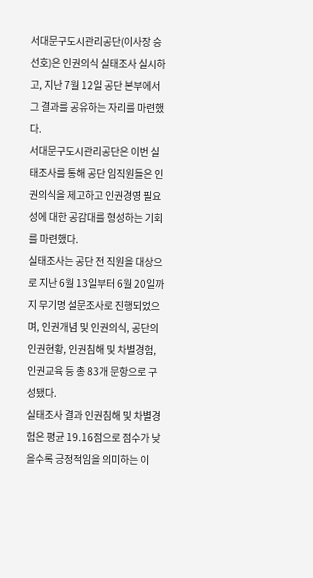서대문구도시관리공단(이사장 승선호)은 인권의식 실태조사 실시하고, 지난 7월 12일 공단 본부에서 그 결과를 공유하는 자리를 마련했다.
서대문구도시관리공단은 이번 실태조사를 통해 공단 임직원들은 인권의식을 제고하고 인권경영 필요성에 대한 공감대를 형성하는 기회를 마련했다.
실태조사는 공단 전 직원을 대상으로 지난 6월 13일부터 6월 20일까지 무기명 설문조사로 진행되었으며, 인권개념 및 인권의식, 공단의 인권현황, 인권침해 및 차별경험, 인권교육 등 총 83개 문항으로 구성됐다.
실태조사 결과 인권침해 및 차별경험은 평균 19.16점으로 점수가 낮을수록 긍정적임을 의미하는 이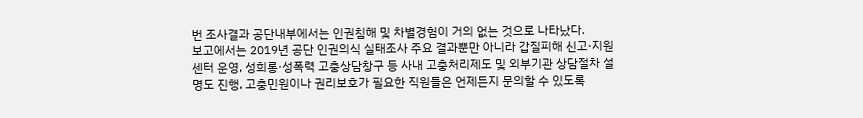번 조사결과 공단내부에서는 인권침해 및 차별경험이 거의 없는 것으로 나타났다.
보고에서는 2019년 공단 인권의식 실태조사 주요 결과뿐만 아니라 갑질피해 신고·지원센터 운영, 성희롱·성폭력 고충상담창구 등 사내 고충처리제도 및 외부기관 상담절차 설명도 진행, 고충민원이나 권리보호가 필요한 직원들은 언제든지 문의할 수 있도록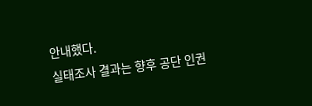안내했다.
실태조사 결과는 향후 공단 인권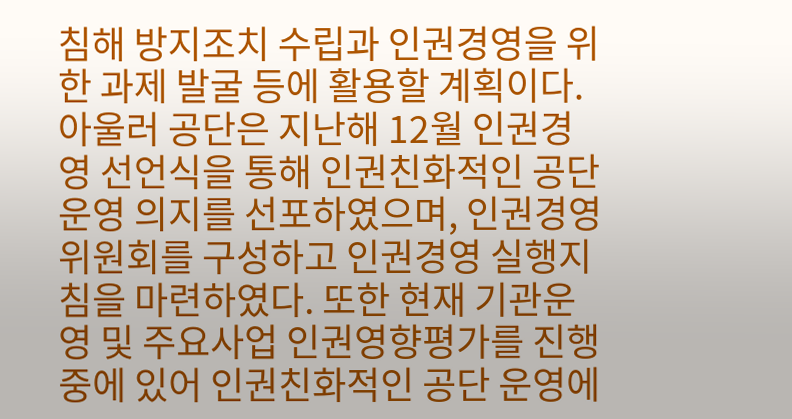침해 방지조치 수립과 인권경영을 위한 과제 발굴 등에 활용할 계획이다.
아울러 공단은 지난해 12월 인권경영 선언식을 통해 인권친화적인 공단 운영 의지를 선포하였으며, 인권경영위원회를 구성하고 인권경영 실행지침을 마련하였다. 또한 현재 기관운영 및 주요사업 인권영향평가를 진행 중에 있어 인권친화적인 공단 운영에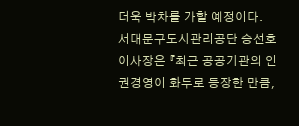더욱 박차를 가할 예정이다.
서대문구도시관리공단 승선호 이사장은 『최근 공공기관의 인권경영이 화두로 등장한 만큼,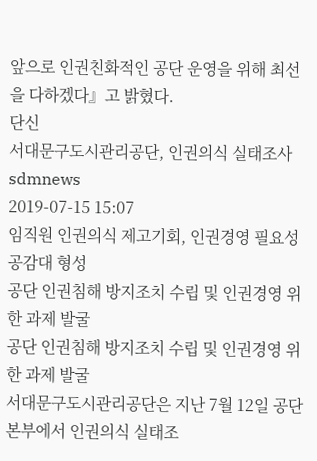앞으로 인권친화적인 공단 운영을 위해 최선을 다하겠다』고 밝혔다.
단신
서대문구도시관리공단, 인권의식 실태조사
sdmnews
2019-07-15 15:07
임직원 인권의식 제고기회, 인권경영 필요성 공감대 형성
공단 인권침해 방지조치 수립 및 인권경영 위한 과제 발굴
공단 인권침해 방지조치 수립 및 인권경영 위한 과제 발굴
서대문구도시관리공단은 지난 7월 12일 공단 본부에서 인권의식 실태조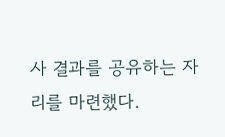사 결과를 공유하는 자리를 마련했다.